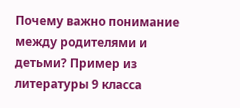Почему важно понимание между родителями и детьми? Пример из литературы 9 класса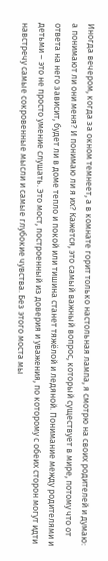Иногда вечером, когда за окном темнеет, а в комнате горит только настольная лампа, я смотрю на своих родителей и думаю: а понимают ли они меня? И понимаю ли я их? Кажется, это самый важный вопрос, который существует в мире, потому что от ответа на него зависит, будет ли в доме тепло и покой или тишина станет тяжёлой и ледяной. Понимание между родителями и детьми – это не просто умение слушать. Это мост, построенный из доверия и уважения, по которому с обеих сторон могут идти навстречу самые сокровенные мысли и самые глубокие чувства. Без этого моста мы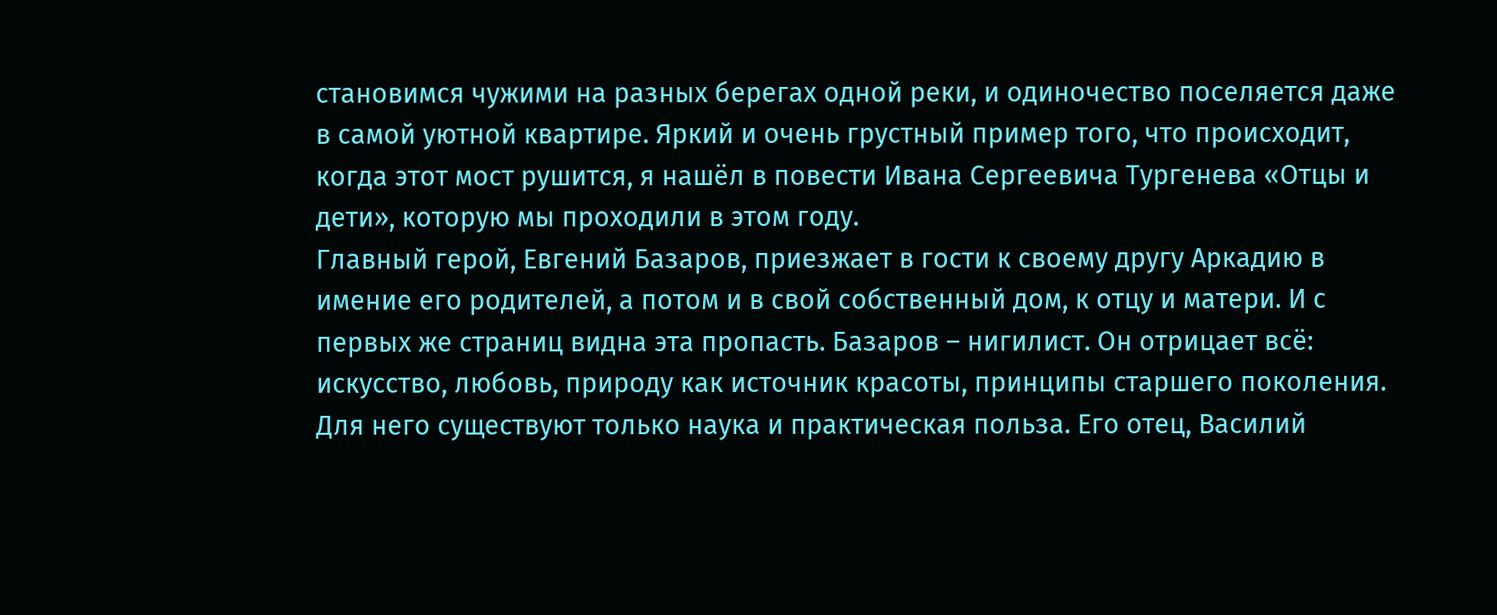становимся чужими на разных берегах одной реки, и одиночество поселяется даже в самой уютной квартире. Яркий и очень грустный пример того, что происходит, когда этот мост рушится, я нашёл в повести Ивана Сергеевича Тургенева «Отцы и дети», которую мы проходили в этом году.
Главный герой, Евгений Базаров, приезжает в гости к своему другу Аркадию в имение его родителей, а потом и в свой собственный дом, к отцу и матери. И с первых же страниц видна эта пропасть. Базаров – нигилист. Он отрицает всё: искусство, любовь, природу как источник красоты, принципы старшего поколения. Для него существуют только наука и практическая польза. Его отец, Василий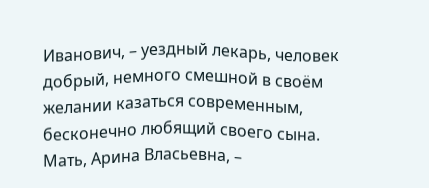Иванович, – уездный лекарь, человек добрый, немного смешной в своём желании казаться современным, бесконечно любящий своего сына. Мать, Арина Власьевна, –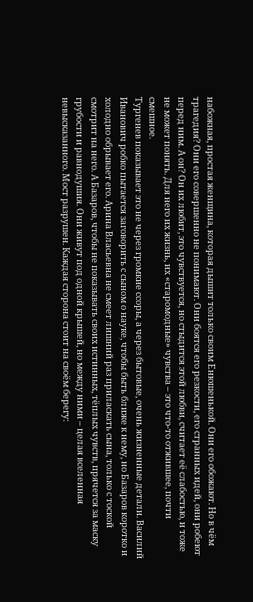набожная, простая женщина, которая дышит только своим Енюшенькой. Они его обожают. Но в чём трагедия? Они его совершенно не понимают. Они боятся его резкости, его странных идей, они робеют перед ним. А он? Он их любит, это чувствуется, но стыдится этой любви, считает её слабостью, и тоже не может понять. Для него их жизнь, их «старомодные» чувства – это что-то отжившее, почти смешное.
Тургенев показывает это не через громкие ссоры, а через бытовые, очень жизненные детали. Василий Иванович робко пытается заговорить с сыном о науке, чтобы быть ближе к нему, но Базаров коротко и холодно обрывает его. Арина Власьевна не смеет лишний раз приласкать сына, только с тоской смотрит на него. А Базаров, чтобы не показывать своих истинных, тёплых чувств, прячется за маску грубости и равнодушия. Они живут под одной крышей, но между ними – целая вселенная невысказанного. Мост разрушен. Каждая сторона стоит на своём берегу: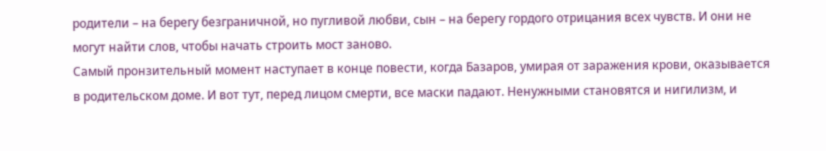родители – на берегу безграничной, но пугливой любви, сын – на берегу гордого отрицания всех чувств. И они не могут найти слов, чтобы начать строить мост заново.
Самый пронзительный момент наступает в конце повести, когда Базаров, умирая от заражения крови, оказывается в родительском доме. И вот тут, перед лицом смерти, все маски падают. Ненужными становятся и нигилизм, и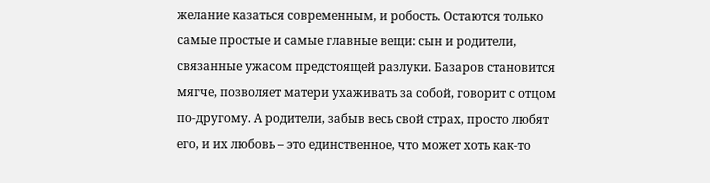желание казаться современным, и робость. Остаются только самые простые и самые главные вещи: сын и родители, связанные ужасом предстоящей разлуки. Базаров становится мягче, позволяет матери ухаживать за собой, говорит с отцом по-другому. А родители, забыв весь свой страх, просто любят его, и их любовь – это единственное, что может хоть как-то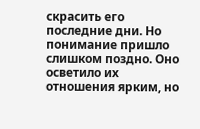скрасить его последние дни. Но понимание пришло слишком поздно. Оно осветило их отношения ярким, но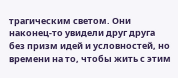трагическим светом. Они наконец-то увидели друг друга без призм идей и условностей, но времени на то, чтобы жить с этим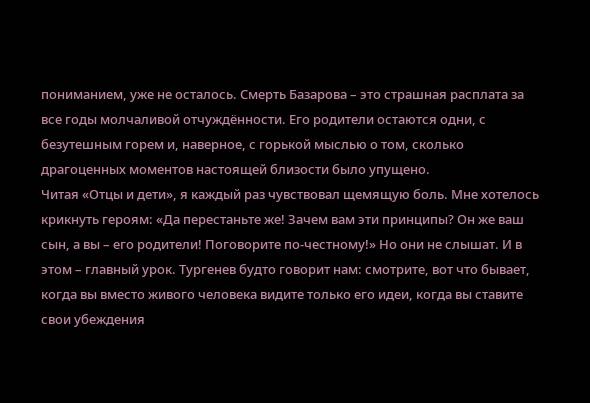пониманием, уже не осталось. Смерть Базарова – это страшная расплата за все годы молчаливой отчуждённости. Его родители остаются одни, с безутешным горем и, наверное, с горькой мыслью о том, сколько драгоценных моментов настоящей близости было упущено.
Читая «Отцы и дети», я каждый раз чувствовал щемящую боль. Мне хотелось крикнуть героям: «Да перестаньте же! Зачем вам эти принципы? Он же ваш сын, а вы – его родители! Поговорите по-честному!» Но они не слышат. И в этом – главный урок. Тургенев будто говорит нам: смотрите, вот что бывает, когда вы вместо живого человека видите только его идеи, когда вы ставите свои убеждения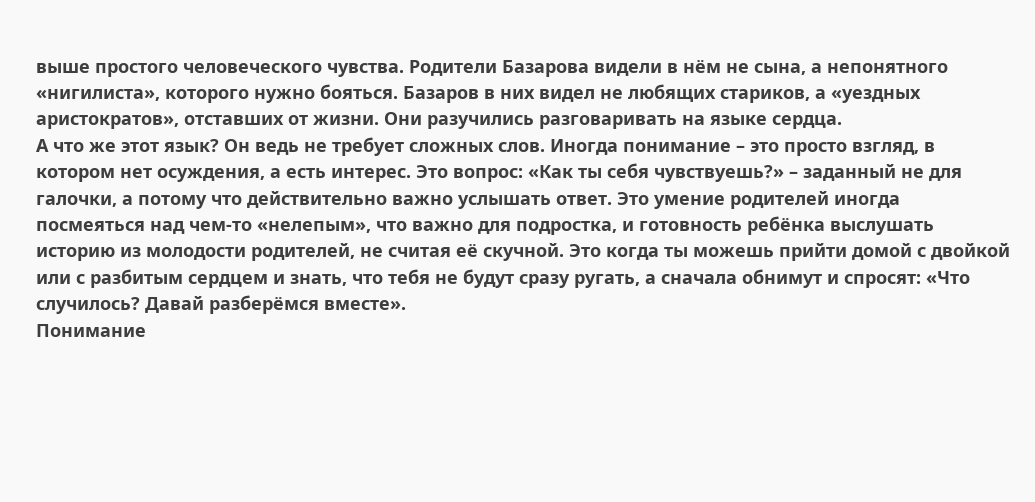выше простого человеческого чувства. Родители Базарова видели в нём не сына, а непонятного «нигилиста», которого нужно бояться. Базаров в них видел не любящих стариков, а «уездных аристократов», отставших от жизни. Они разучились разговаривать на языке сердца.
А что же этот язык? Он ведь не требует сложных слов. Иногда понимание – это просто взгляд, в котором нет осуждения, а есть интерес. Это вопрос: «Как ты себя чувствуешь?» – заданный не для галочки, а потому что действительно важно услышать ответ. Это умение родителей иногда посмеяться над чем-то «нелепым», что важно для подростка, и готовность ребёнка выслушать историю из молодости родителей, не считая её скучной. Это когда ты можешь прийти домой с двойкой или с разбитым сердцем и знать, что тебя не будут сразу ругать, а сначала обнимут и спросят: «Что случилось? Давай разберёмся вместе».
Понимание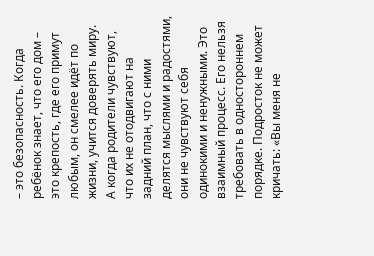– это безопасность. Когда ребёнок знает, что его дом – это крепость, где его примут любым, он смелее идёт по жизни, учится доверять миру. А когда родители чувствуют, что их не отодвигают на задний план, что с ними делятся мыслями и радостями, они не чувствуют себя одинокими и ненужными. Это взаимный процесс. Его нельзя требовать в одностороннем порядке. Подросток не может кричать: «Вы меня не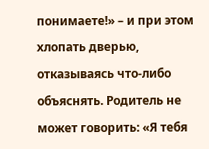понимаете!» – и при этом хлопать дверью, отказываясь что-либо объяснять. Родитель не может говорить: «Я тебя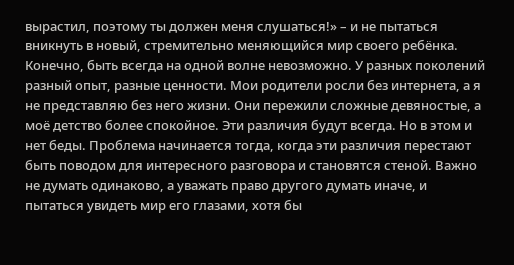вырастил, поэтому ты должен меня слушаться!» – и не пытаться вникнуть в новый, стремительно меняющийся мир своего ребёнка.
Конечно, быть всегда на одной волне невозможно. У разных поколений разный опыт, разные ценности. Мои родители росли без интернета, а я не представляю без него жизни. Они пережили сложные девяностые, а моё детство более спокойное. Эти различия будут всегда. Но в этом и нет беды. Проблема начинается тогда, когда эти различия перестают быть поводом для интересного разговора и становятся стеной. Важно не думать одинаково, а уважать право другого думать иначе, и пытаться увидеть мир его глазами, хотя бы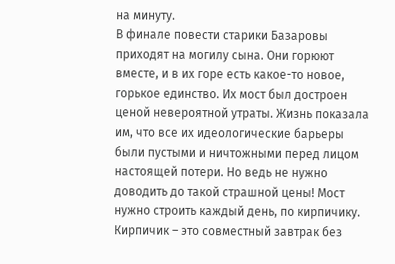на минуту.
В финале повести старики Базаровы приходят на могилу сына. Они горюют вместе, и в их горе есть какое-то новое, горькое единство. Их мост был достроен ценой невероятной утраты. Жизнь показала им, что все их идеологические барьеры были пустыми и ничтожными перед лицом настоящей потери. Но ведь не нужно доводить до такой страшной цены! Мост нужно строить каждый день, по кирпичику. Кирпичик – это совместный завтрак без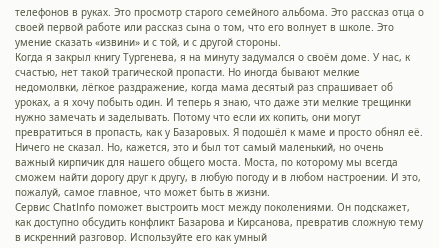телефонов в руках. Это просмотр старого семейного альбома. Это рассказ отца о своей первой работе или рассказ сына о том, что его волнует в школе. Это умение сказать «извини» и с той, и с другой стороны.
Когда я закрыл книгу Тургенева, я на минуту задумался о своём доме. У нас, к счастью, нет такой трагической пропасти. Но иногда бывают мелкие недомолвки, лёгкое раздражение, когда мама десятый раз спрашивает об уроках, а я хочу побыть один. И теперь я знаю, что даже эти мелкие трещинки нужно замечать и заделывать. Потому что если их копить, они могут превратиться в пропасть, как у Базаровых. Я подошёл к маме и просто обнял её. Ничего не сказал. Но, кажется, это и был тот самый маленький, но очень важный кирпичик для нашего общего моста. Моста, по которому мы всегда сможем найти дорогу друг к другу, в любую погоду и в любом настроении. И это, пожалуй, самое главное, что может быть в жизни.
Сервис ChatInfo поможет выстроить мост между поколениями. Он подскажет, как доступно обсудить конфликт Базарова и Кирсанова, превратив сложную тему в искренний разговор. Используйте его как умный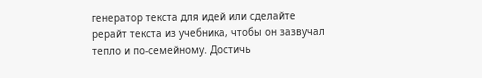генератор текста для идей или сделайте рерайт текста из учебника, чтобы он зазвучал тепло и по-семейному. Достичь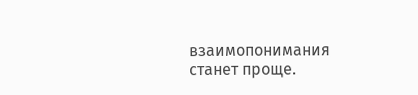взаимопонимания станет проще.